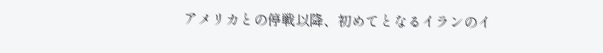アメリカとの停戦以降、初めてとなるイランのイ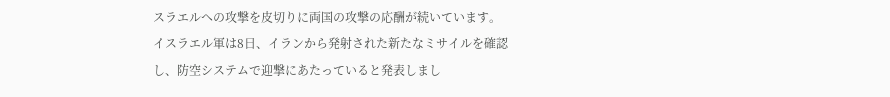スラエルへの攻撃を皮切りに両国の攻撃の応酬が続いています。
イスラエル軍は8日、イランから発射された新たなミサイルを確認し、防空システムで迎撃にあたっていると発表しまし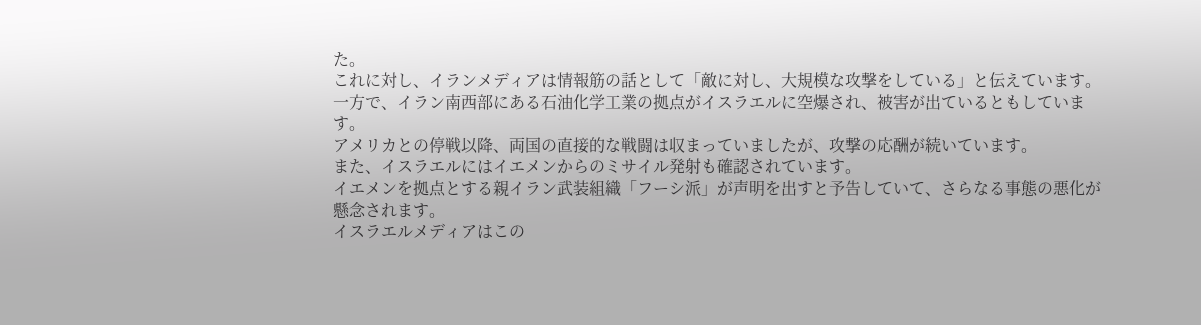た。
これに対し、イランメディアは情報筋の話として「敵に対し、大規模な攻撃をしている」と伝えています。
一方で、イラン南西部にある石油化学工業の拠点がイスラエルに空爆され、被害が出ているともしています。
アメリカとの停戦以降、両国の直接的な戦闘は収まっていましたが、攻撃の応酬が続いています。
また、イスラエルにはイエメンからのミサイル発射も確認されています。
イエメンを拠点とする親イラン武装組織「フーシ派」が声明を出すと予告していて、さらなる事態の悪化が懸念されます。
イスラエルメディアはこの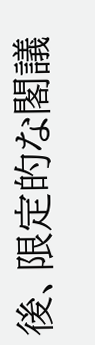後、限定的な閣議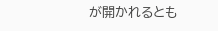が開かれるとも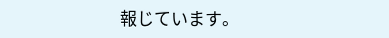報じています。